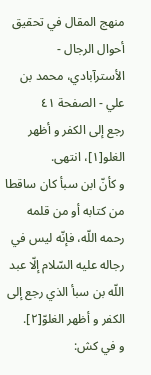منهج المقال في تحقيق أحوال الرجال - الأسترآبادي، محمد بن علي - الصفحة ٤١
رجع إلى الكفر و أظهر الغلو[١]، انتهى.
و كأنّ ابن سبأ كان ساقطا من كتابه أو من قلمه رحمه اللّه، فإنّه ليس في رجاله عليه السّلام إلّا عبد اللّه بن سبأ الذي رجع إلى الكفر و أظهر الغلوّ[٢].
و في كش: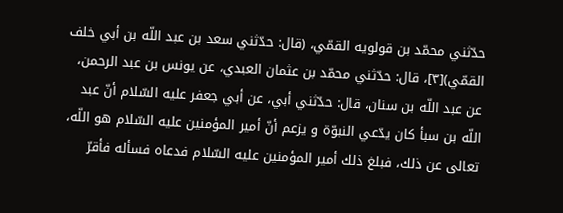حدّثني محمّد بن قولويه القمّي، (قال: حدّثني سعد بن عبد اللّه بن أبي خلف القمّي)[٣]، قال: حدّثني محمّد بن عثمان العبدي، عن يونس بن عبد الرحمن، عن عبد اللّه بن سنان، قال: حدّثني أبي، عن أبي جعفر عليه السّلام أنّ عبد اللّه بن سبأ كان يدّعي النبوّة و يزعم أنّ أمير المؤمنين عليه السّلام هو اللّه، تعالى عن ذلك، فبلغ ذلك أمير المؤمنين عليه السّلام فدعاه فسأله فأقرّ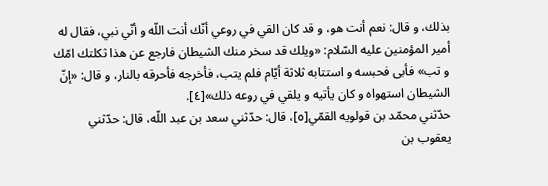بذلك، و قال: نعم أنت هو، و قد كان القي في روعي أنّك أنت اللّه و أنّي نبي، فقال له أمير المؤمنين عليه السّلام: «ويلك قد سخر منك الشيطان فارجع عن هذا ثكلتك امّك و تب» فأبى فحبسه و استتابه ثلاثة أيّام فلم يتب، فأخرجه فأحرقه بالنار، و قال: «إنّ الشيطان استهواه و كان يأتيه و يلقي في روعه ذلك»[٤].
حدّثني محمّد بن قولويه القمّي[٥]، قال: حدّثني سعد بن عبد اللّه، قال: حدّثني يعقوب بن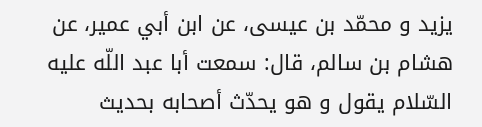يزيد و محمّد بن عيسى، عن ابن أبي عمير، عن هشام بن سالم، قال: سمعت أبا عبد اللّه عليه السّلام يقول و هو يحدّث أصحابه بحديث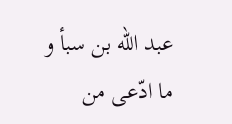عبد اللّه بن سبأ و ما ادّعى من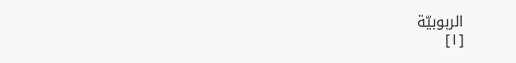الربوبيّة
[١]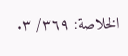الخلاصة: ٣٦٩/ ٣.